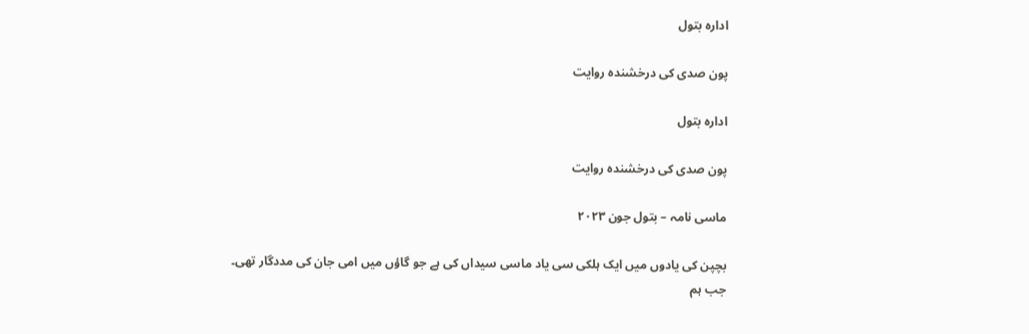ادارہ بتول

پون صدی کی درخشندہ روایت

ادارہ بتول

پون صدی کی درخشندہ روایت

ماسی نامہ – بتول جون ۲۰۲۳

بچپن کی یادوں میں ایک ہلکی سی یاد ماسی سیداں کی ہے جو گاؤں میں امی جان کی مددگار تھی۔
جب ہم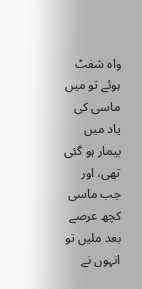واہ شفٹ ہوئے تو میں ماسی کی یاد میں بیمار ہو گئی تھی، اور جب ماسی کچھ عرصے بعد ملیں تو انہوں نے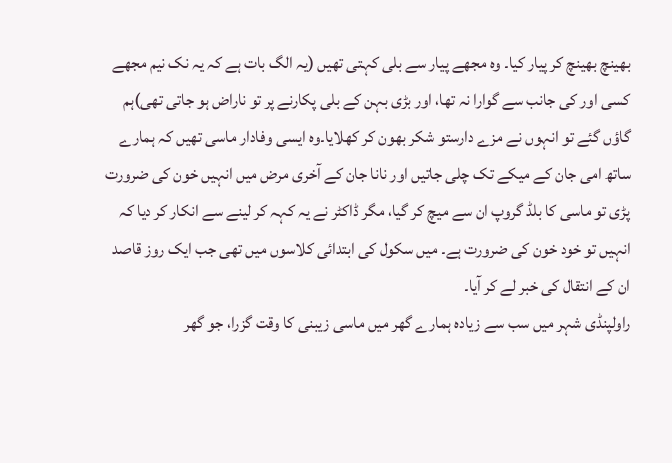بھینچ بھینچ کر پیار کیا۔ وہ مجھے پیار سے بلی کہتی تھیں (یہ الگ بات ہے کہ یہ نک نیم مجھے کسی اور کی جانب سے گوارا نہ تھا، اور بڑی بہن کے بلی پکارنے پر تو ناراض ہو جاتی تھی)ہم گاؤں گئے تو انہوں نے مزے دارستو شکر بھون کر کھلایا۔وہ ایسی وفادار ماسی تھیں کہ ہمارے ساتھ امی جان کے میکے تک چلی جاتیں اور نانا جان کے آخری مرض میں انہیں خون کی ضرورت پڑی تو ماسی کا بلڈ گروپ ان سے میچ کر گیا، مگر ڈاکٹر نے یہ کہہ کر لینے سے انکار کر دیا کہ انہیں تو خود خون کی ضرورت ہے۔ میں سکول کی ابتدائی کلاسوں میں تھی جب ایک روز قاصد ان کے انتقال کی خبر لے کر آیا۔
راولپنڈی شہر میں سب سے زیادہ ہمارے گھر میں ماسی زیبنی کا وقت گزرا، جو گھر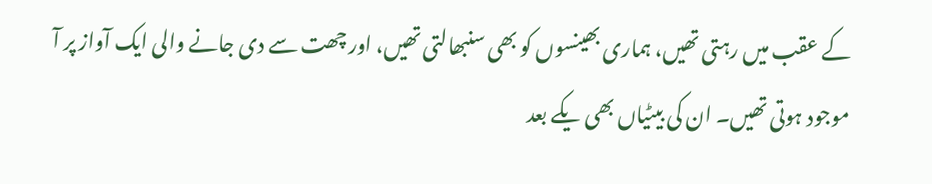کے عقب میں رہتی تھیں، ہماری بھینسوں کو بھی سنبھالتی تھیں، اور چھت سے دی جانے والی ایک آواز پر آ موجود ہوتی تھیں۔ ان کی بیٹیاں بھی یکے بعد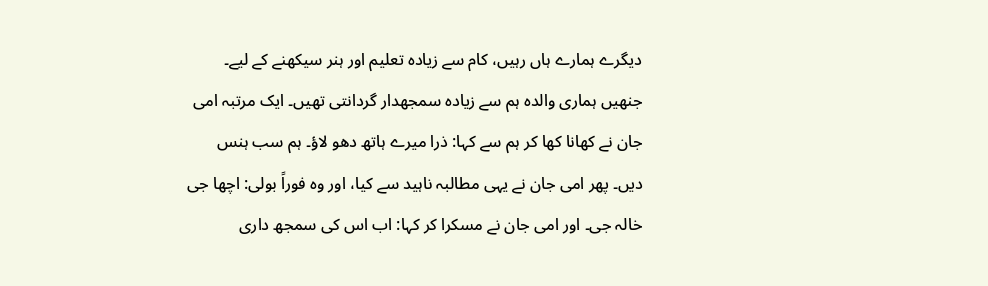دیگرے ہمارے ہاں رہیں، کام سے زیادہ تعلیم اور ہنر سیکھنے کے لیے۔ جنھیں ہماری والدہ ہم سے زیادہ سمجھدار گردانتی تھیں۔ ایک مرتبہ امی جان نے کھانا کھا کر ہم سے کہا: ذرا میرے ہاتھ دھو لاؤ۔ ہم سب ہنس دیں۔ پھر امی جان نے یہی مطالبہ ناہید سے کیا، اور وہ فوراً بولی: اچھا جی خالہ جی۔ اور امی جان نے مسکرا کر کہا: اب اس کی سمجھ داری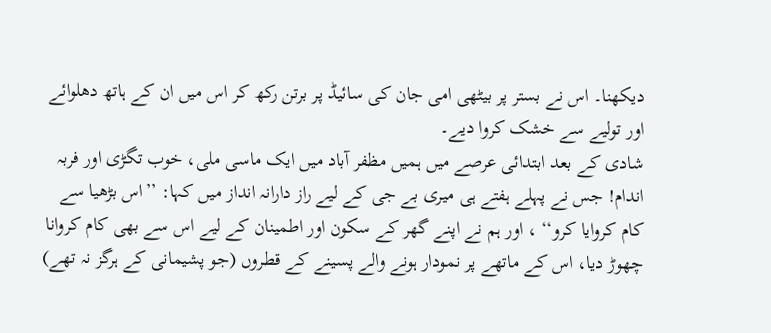دیکھنا۔ اس نے بستر پر بیٹھی امی جان کی سائیڈ پر برتن رکھ کر اس میں ان کے ہاتھ دھلوائے اور تولیے سے خشک کروا دیے۔
شادی کے بعد ابتدائی عرصے میں ہمیں مظفر آباد میں ایک ماسی ملی، خوب تگڑی اور فربہ اندام! جس نے پہلے ہفتے ہی میری بے جی کے لیے راز دارانہ انداز میں کہا: ’’اس بڑھیا سے کام کروایا کرو‘‘ ، اور ہم نے اپنے گھر کے سکون اور اطمینان کے لیے اس سے بھی کام کروانا چھوڑ دیا، اس کے ماتھے پر نمودار ہونے والے پسینے کے قطروں (جو پشیمانی کے ہرگز نہ تھے)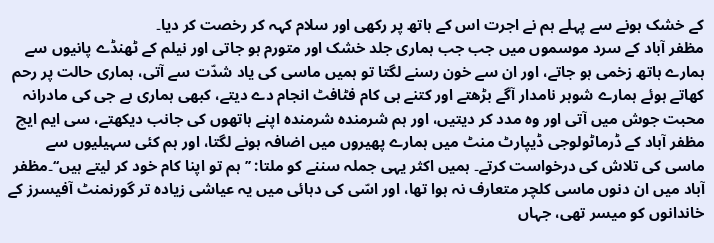کے خشک ہونے سے پہلے ہم نے اجرت اس کے ہاتھ پر رکھی اور سلام کہہ کر رخصت کر دیا۔
مظفر آباد کے سرد موسموں میں جب جب ہماری جلد خشک اور متورم ہو جاتی اور نیلم کے ٹھنڈے پانیوں سے ہمارے ہاتھ زخمی ہو جاتے، اور ان سے خون رسنے لگتا تو ہمیں ماسی کی یاد شدّت سے آتی، ہماری حالت پر رحم کھاتے ہوئے ہمارے شوہر نامدار آگے بڑھتے اور کتنے ہی کام فٹافٹ انجام دے دیتے، کبھی ہماری بے جی کی مادرانہ محبت جوش میں آتی اور وہ مدد کر دیتیں، اور ہم شرمندہ شرمندہ اپنے ہاتھوں کی جانب دیکھتے، سی ایم ایچ مظفر آباد کے ڈرماٹولوجی ڈیپارٹ منٹ میں ہمارے پھیروں میں اضافہ ہونے لگتا، اور ہم کئی سہیلیوں سے ماسی کی تلاش کی درخواست کرتے۔ ہمیں اکثر یہی جملہ سننے کو ملتا: ’’ہم تو اپنا کام خود کر لیتے ہیں‘‘۔مظفر آباد میں ان دنوں ماسی کلچر متعارف نہ ہوا تھا، اور اسّی کی دہائی میں یہ عیاشی زیادہ تر گورنمنٹ آفیسرز کے خاندانوں کو میسر تھی، جہاں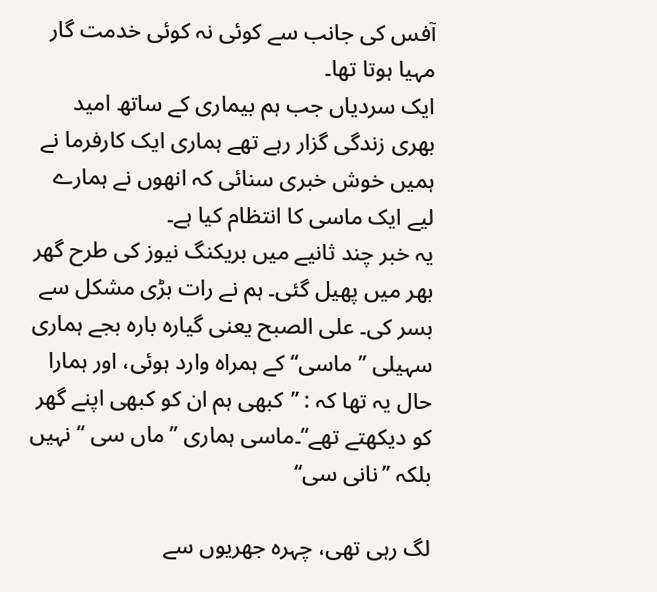آفس کی جانب سے کوئی نہ کوئی خدمت گار مہیا ہوتا تھا۔
ایک سردیاں جب ہم بیماری کے ساتھ امید بھری زندگی گزار رہے تھے ہماری ایک کارفرما نے ہمیں خوش خبری سنائی کہ انھوں نے ہمارے لیے ایک ماسی کا انتظام کیا ہے۔
یہ خبر چند ثانیے میں بریکنگ نیوز کی طرح گھر بھر میں پھیل گئی۔ ہم نے رات بڑی مشکل سے بسر کی۔ علی الصبح یعنی گیارہ بارہ بجے ہماری سہیلی ’’ماسی‘‘ کے ہمراہ وارد ہوئی، اور ہمارا حال یہ تھا کہ : ’’کبھی ہم ان کو کبھی اپنے گھر کو دیکھتے تھے‘‘۔ماسی ہماری ’’ماں سی ‘‘ نہیں بلکہ ’’نانی سی‘‘

لگ رہی تھی، چہرہ جھریوں سے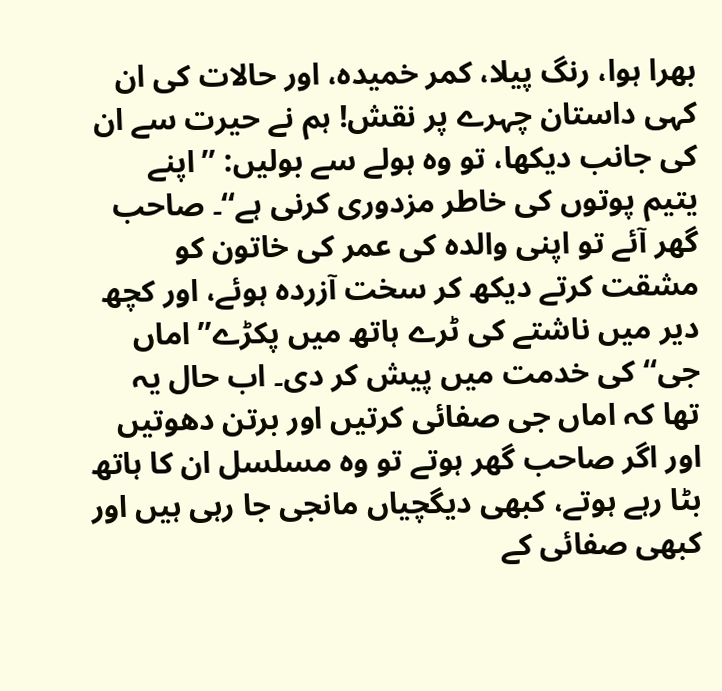بھرا ہوا، رنگ پیلا، کمر خمیدہ، اور حالات کی ان کہی داستان چہرے پر نقش! ہم نے حیرت سے ان کی جانب دیکھا، تو وہ ہولے سے بولیں: ’’اپنے یتیم پوتوں کی خاطر مزدوری کرنی ہے‘‘۔ صاحب گھر آئے تو اپنی والدہ کی عمر کی خاتون کو مشقت کرتے دیکھ کر سخت آزردہ ہوئے، اور کچھ دیر میں ناشتے کی ٹرے ہاتھ میں پکڑے’’ اماں جی‘‘کی خدمت میں پیش کر دی۔ اب حال یہ تھا کہ اماں جی صفائی کرتیں اور برتن دھوتیں اور اگر صاحب گھر ہوتے تو وہ مسلسل ان کا ہاتھ بٹا رہے ہوتے، کبھی دیگچیاں مانجی جا رہی ہیں اور کبھی صفائی کے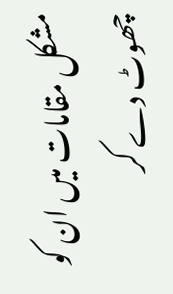مشکل مقامات میں ان کو چھوٹ دے کر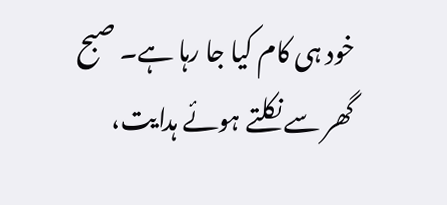خود ہی کام کیا جا رہا ہے۔ صبح گھر سے نکلتے ہوئے ہدایت،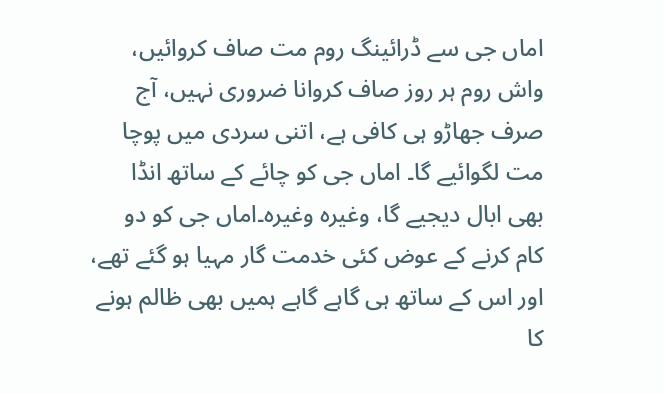اماں جی سے ڈرائینگ روم مت صاف کروائیں، واش روم ہر روز صاف کروانا ضروری نہیں، آج صرف جھاڑو ہی کافی ہے، اتنی سردی میں پوچا مت لگوائیے گا۔ اماں جی کو چائے کے ساتھ انڈا بھی ابال دیجیے گا، وغیرہ وغیرہ۔اماں جی کو دو کام کرنے کے عوض کئی خدمت گار مہیا ہو گئے تھے، اور اس کے ساتھ ہی گاہے گاہے ہمیں بھی ظالم ہونے کا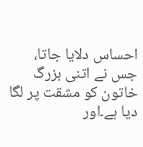احساس دلایا جاتا، جس نے اتنی بزرگ خاتون کو مشقت پر لگا دیا ہے۔اور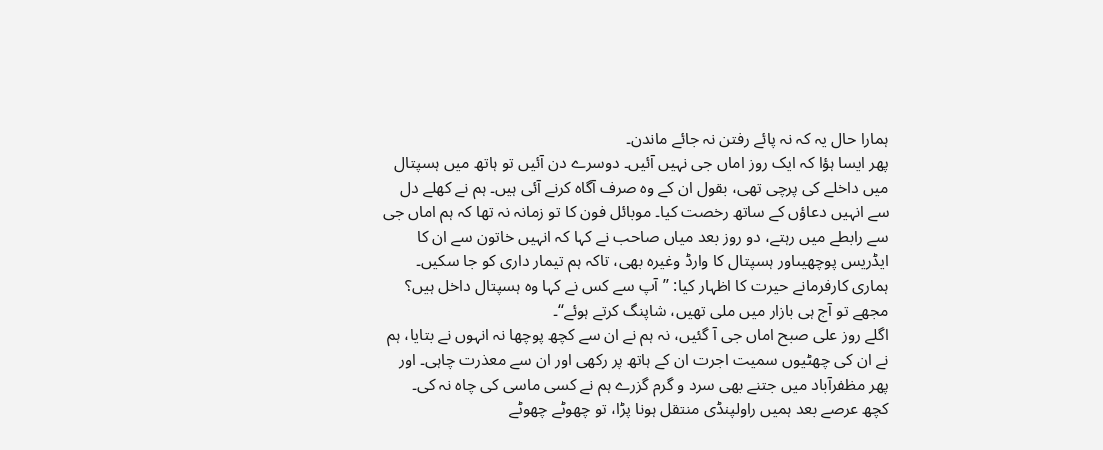ہمارا حال یہ کہ نہ پائے رفتن نہ جائے ماندن۔
پھر ایسا ہؤا کہ ایک روز اماں جی نہیں آئیں۔ دوسرے دن آئیں تو ہاتھ میں ہسپتال میں داخلے کی پرچی تھی، بقول ان کے وہ صرف آگاہ کرنے آئی ہیں۔ ہم نے کھلے دل سے انہیں دعاؤں کے ساتھ رخصت کیا۔ موبائل فون کا تو زمانہ نہ تھا کہ ہم اماں جی سے رابطے میں رہتے، دو روز بعد میاں صاحب نے کہا کہ انہیں خاتون سے ان کا ایڈریس پوچھیںاور ہسپتال کا وارڈ وغیرہ بھی، تاکہ ہم تیمار داری کو جا سکیں۔ ہماری کارفرمانے حیرت کا اظہار کیا: ’’آپ سے کس نے کہا وہ ہسپتال داخل ہیں؟ مجھے تو آج ہی بازار میں ملی تھیں، شاپنگ کرتے ہوئے‘‘۔
اگلے روز علی صبح اماں جی آ گئیں، نہ ہم نے ان سے کچھ پوچھا نہ انہوں نے بتایا، ہم نے ان کی چھٹیوں سمیت اجرت ان کے ہاتھ پر رکھی اور ان سے معذرت چاہی۔ اور پھر مظفرآباد میں جتنے بھی سرد و گرم گزرے ہم نے کسی ماسی کی چاہ نہ کی۔
کچھ عرصے بعد ہمیں راولپنڈی منتقل ہونا پڑا، تو چھوٹے چھوٹے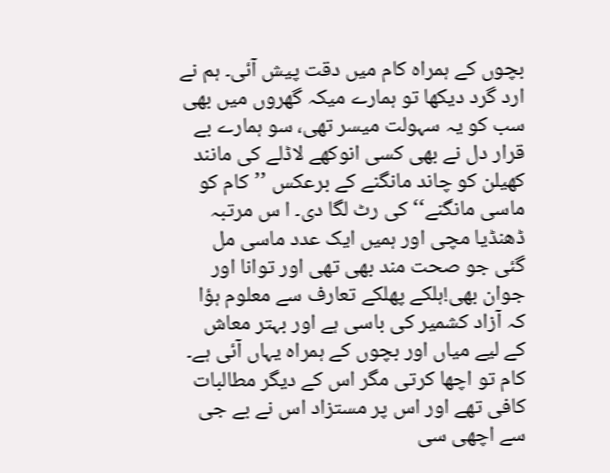بچوں کے ہمراہ کام میں دقت پیش آئی۔ ہم نے ارد گرد دیکھا تو ہمارے میکہ گھروں میں بھی سب کو یہ سہولت میسر تھی، سو ہمارے بے قرار دل نے بھی کسی انوکھے لاڈلے کی مانند کھیلن کو چاند مانگنے کے برعکس ’’کام کو ماسی مانگنے‘‘ کی رٹ لگا دی۔ ا س مرتبہ ڈھنڈیا مچی اور ہمیں ایک عدد ماسی مل گئی جو صحت مند بھی تھی اور توانا اور جوان بھی!ہلکے پھلکے تعارف سے معلوم ہؤا کہ آزاد کشمیر کی باسی ہے اور بہتر معاش کے لیے میاں اور بچوں کے ہمراہ یہاں آئی ہے۔ کام تو اچھا کرتی مگر اس کے دیگر مطالبات کافی تھے اور اس پر مستزاد اس نے بے جی سے اچھی سی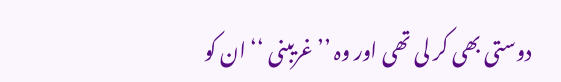دوستی بھی کر لی تھی اور وہ ’’غریبنی ‘‘ ان کو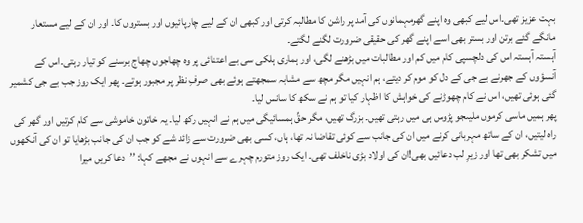بہت عزیز تھی۔اس لیے کبھی وہ اپنے گھرمہمانوں کی آمد پر راشن کا مطالبہ کرتی اور کبھی ان کے لیے چارپائیوں اور بستروں کا۔ اور ان کے لیے مستعار مانگے گئے برتن اور بستر بھی اسے اپنے گھر کی حقیقی ضرورت لگنے لگتے۔
آہستہ آہستہ اس کی دلچسپی کام میں کم اور مطالبات میں بڑھنے لگی، اور ہماری ہلکی سی بے اعتنائی پر وہ چھاجوں چھاج برسنے کو تیار رہتی۔اس کے آنسؤوں کے جھرنے بے جی کے دل کو موم کر دیتے، ہم انہیں مگر مچھ سے مشابہ سمجھتے ہوئے بھی صرفِ نظر پر مجبور ہوتے۔ پھر ایک روز جب بے جی کشمیر گئی ہوئی تھیں، اس نے کام چھوڑنے کی خواہش کا اظہار کیا تو ہم نے سکھ کا سانس لیا۔
پھر ہمیں ماسی کرموں ملیںجو پڑوس ہی میں رہتی تھیں۔ بزرگ تھیں، مگر حقِّ ہمسائیگی میں ہم نے انہیں رکھ لیا۔ یہ خاتون خاموشی سے کام کرتیں اور گھر کی راہ لیتیں، ان کے ساتھ مہربانی کرنے میں ان کی جانب سے کوئی تقاضا نہ تھا، ہاں، کسی بھی ضرورت سے زائد شے کو جب ان کی جانب بڑھایا تو ان کی آنکھوں میں تشکر بھی تھا اور زیرِ لب دعائیں بھی!ان کی اولاد بڑی ناخلف تھی۔ ایک روز متورم چہرے سے انہوں نے مجھے کہا: ’’دعا کریں میرا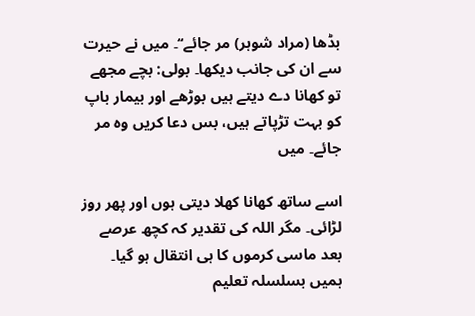بڈھا (مراد شوہر) مر جائے‘‘۔ میں نے حیرت سے ان کی جانب دیکھا۔ بولی: بچے مجھے تو کھانا دے دیتے ہیں بوڑھے اور بیمار باپ کو بہت تڑپاتے ہیں، بس دعا کریں وہ مر جائے۔ میں

اسے ساتھ کھانا کھلا دیتی ہوں اور پھر روز لڑائی۔ مگر اللہ کی تقدیر کہ کچھ عرصے بعد ماسی کرموں کا ہی انتقال ہو گیا۔
ہمیں بسلسلہ تعلیم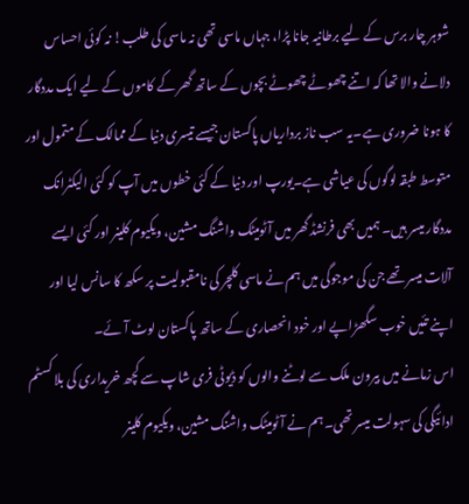شوہر چار برس کے لیے برطانیہ جانا پڑا، جہاں ماسی تھی نہ ماسی کی طلب! نہ کوئی احساس دلانے والا تھا کہ اتنے چھوٹے چھوٹے بچوں کے ساتھ گھر کے کاموں کے لیے ایک مددگار کا ہونا ضروری ہے۔یہ سب ناز برداریاں پاکستان جیسے تیسری دنیا کے ممالک کے متمول اور متوسط طبقہ لوگوں کی عیاشی ہے۔یورپ اور دنیا کے کئی خطوں میں آپ کو کئی الیکٹرانک مددگار میسر ہیں۔ ہمیں بھی فرنشڈ گھر میں آٹومیٹک واشنگ مشین، ویکیوم کلینر اور کئی ایسے آلات میسر تھے جن کی موجوگی میں ہم نے ماسی کلچر کی نامقبولیت پر سکھ کا سانس لیا اور اپنے تئیں خوب سگھڑاپے اور خود انحصاری کے ساتھ پاکستان لوٹ آئے۔
اس زمانے میں بیرون ملک سے لوٹنے والوں کو ڈیوٹی فری شاپ سے کچھ خریداری کی بلا کسٹم ادائیگی کی سہولت میسر تھی۔ ہم نے آٹومیٹک واشنگ مشین، ویکیوم کلینر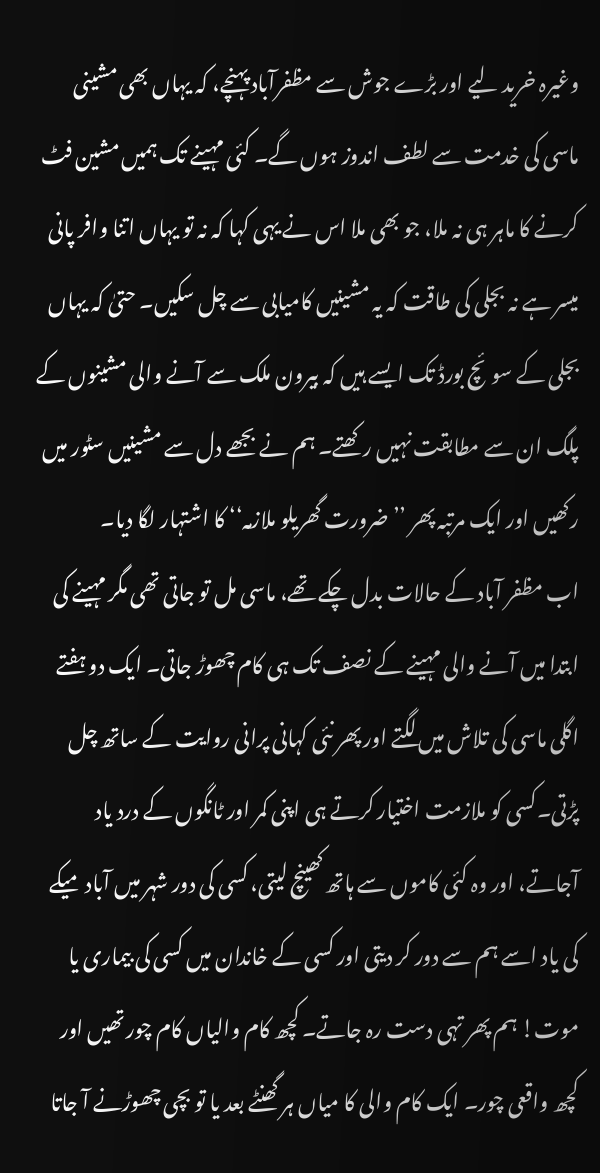وغیرہ خرید لیے اور بڑے جوش سے مظفرآباد پہنچے، کہ یہاں بھی مشینی ماسی کی خدمت سے لطف اندوز ہوں گے۔ کئی مہینے تک ہمیں مشین فٹ کرنے کا ماہر ہی نہ ملا، جو بھی ملا اس نے یہی کہا کہ نہ تو یہاں اتنا وافر پانی میسر ہے نہ بجلی کی طاقت کہ یہ مشینیں کامیابی سے چل سکیں۔ حتیٰ کہ یہاں بجلی کے سوئچ بورڈ تک ایسے ہیں کہ بیرون ملک سے آنے والی مشینوں کے پلگ ان سے مطابقت نہیں رکھتے۔ ہم نے بجھے دل سے مشینیں سٹور میں رکھیں اور ایک مرتبہ پھر ’’ضرورت گھریلو ملازمہ‘‘ کا اشتہار لگا دیا۔
اب مظفر آباد کے حالات بدل چکے تھے، ماسی مل تو جاتی تھی مگر مہینے کی ابتدا میں آنے والی مہینے کے نصف تک ہی کام چھوڑ جاتی۔ ایک دو ہفتے اگلی ماسی کی تلاش میں لگتے اور پھر نئی کہانی پرانی روایت کے ساتھ چل پڑتی۔کسی کو ملازمت اختیار کرتے ہی اپنی کمر اور ٹانگوں کے درد یاد آجاتے، اور وہ کئی کاموں سے ہاتھ کھینچ لیتی، کسی کی دور شہر میں آباد میکے کی یاد اسے ہم سے دور کر دیتی اور کسی کے خاندان میں کسی کی بیماری یا موت! ہم پھر تہی دست رہ جاتے۔ کچھ کام والیاں کام چور تھیں اور کچھ واقعی چور۔ ایک کام والی کا میاں ہر گھنٹے بعد یا تو بچی چھوڑنے آ جاتا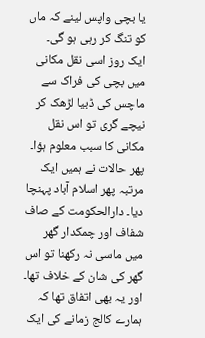یا بچی واپس لینے کہ ماں کو تنگ کر رہی ہو گی۔ ایک روز اسی نقل مکانی میں بچی کی فراک سے ماچس کی ڈبیا لڑھک کر نیچے گری تو اس نقل مکانی کا سبب معلوم ہؤا۔
پھر حالات نے ہمیں ایک مرتبہ پھر اسلام آباد پہنچا دیا۔ دارالحکومت کے صاف شفاف اور چمکدار گھر میں ماسی نہ رکھنا تو اس گھر کی شان کے خلاف تھا۔ اور یہ بھی اتفاق تھا کہ ہمارے کالج زمانے کی ایک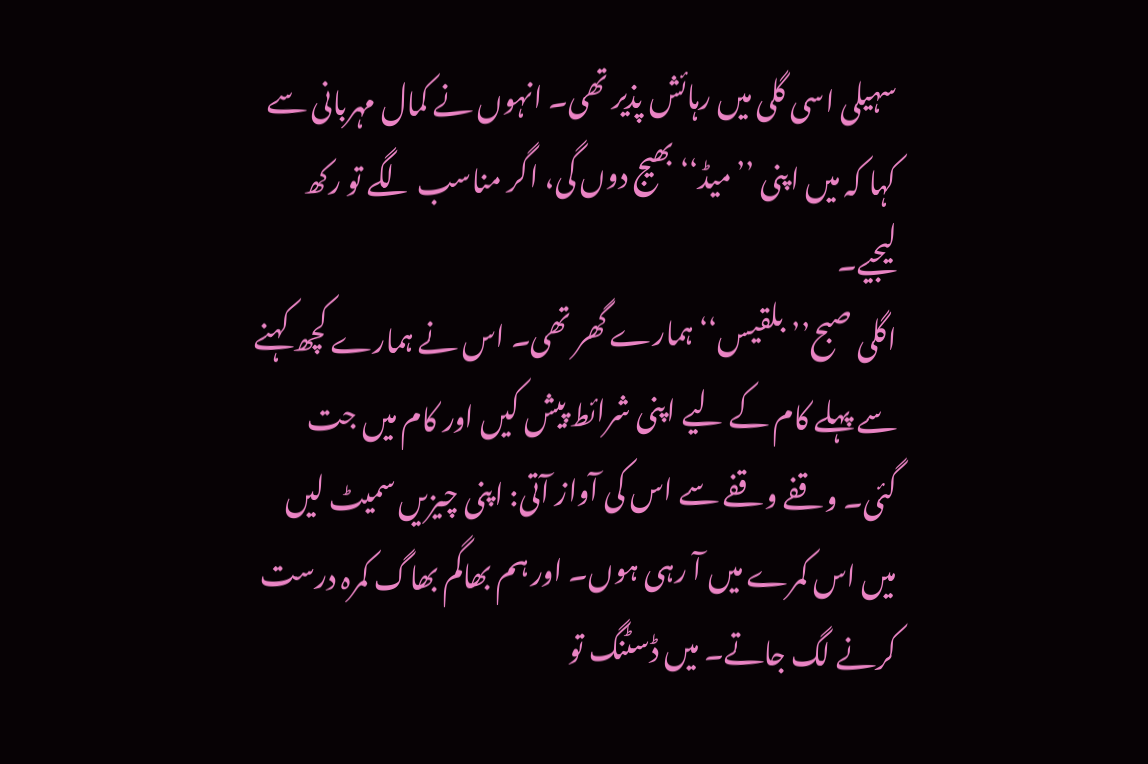سہیلی اسی گلی میں رہائش پذیر تھی۔ انہوں نے کمال مہربانی سے کہا کہ میں اپنی ’’میڈ‘‘ بھیج دوں گی، اگر مناسب لگے تو رکھ لیجیے۔
اگلی صبح’’بلقیس‘‘ ہمارے گھر تھی۔ اس نے ہمارے کچھ کہنے سے پہلے کام کے لیے اپنی شرائط پیش کیں اور کام میں جت گئی۔ وقفے وقفے سے اس کی آواز آتی: اپنی چیزیں سمیٹ لیں میں اس کمرے میں آ رہی ہوں۔ اور ہم بھاگم بھاگ کمرہ درست کرنے لگ جاتے۔ میں ڈسٹنگ تو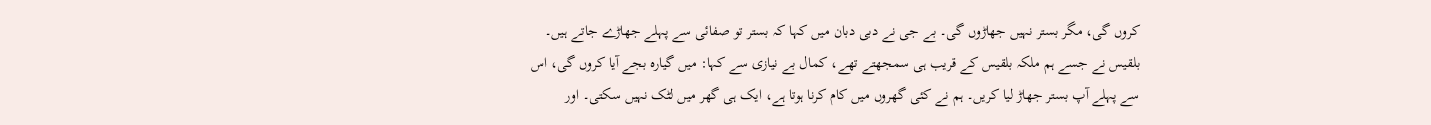کروں گی، مگر بستر نہیں جھاڑوں گی۔ بے جی نے دبی دبان میں کہا کہ بستر تو صفائی سے پہلے جھاڑے جاتے ہیں۔ بلقیس نے جسے ہم ملکہ بلقیس کے قریب ہی سمجھتے تھے، کمال بے نیازی سے کہا: میں گیارہ بجے آیا کروں گی، اس سے پہلے آپ بستر جھاڑ لیا کریں۔ ہم نے کئی گھروں میں کام کرنا ہوتا ہے، ایک ہی گھر میں لٹک نہیں سکتی۔ اور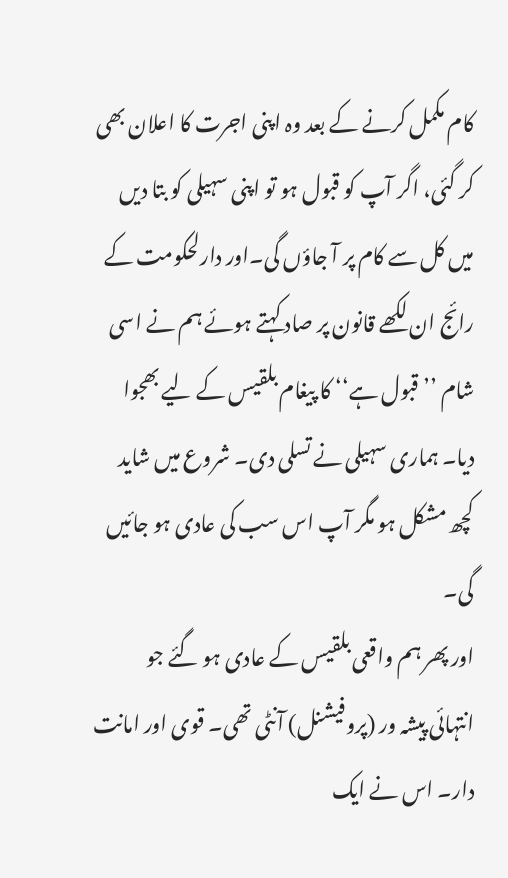کام مکمل کرنے کے بعد وہ اپنی اجرت کا اعلان بھی کر گئی، اگر آپ کو قبول ہو تو اپنی سہیلی کو بتا دیں میں کل سے کام پر آ جاؤں گی۔اور دارلحکومت کے رائج ان لکھے قانون پر صاد کہتے ہوئے ہم نے اسی شام ’’قبول ہے‘‘ کا پیغام بلقیس کے لیے بھجوا دیا۔ ہماری سہیلی نے تسلی دی۔ شروع میں شاید کچھ مشکل ہو مگر آپ اس سب کی عادی ہو جائیں گی۔
اور پھر ہم واقعی بلقیس کے عادی ہو گئے جو انتہائی پیشہ ور (پروفیشنل) آنٹی تھی۔ قوی اور امانت دار۔ اس نے ایک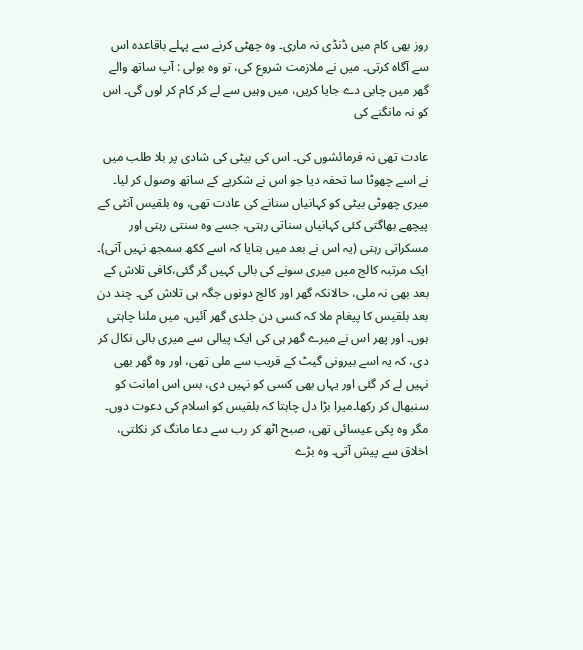روز بھی کام میں ڈنڈی نہ ماری۔ وہ چھٹی کرنے سے پہلے باقاعدہ اس سے آگاہ کرتی۔ میں نے ملازمت شروع کی، تو وہ بولی : آپ ساتھ والے گھر میں چابی دے جایا کریں، میں وہیں سے لے کر کام کر لوں گی۔ اس کو نہ مانگنے کی

عادت تھی نہ فرمائشوں کی۔ اس کی بیٹی کی شادی پر بلا طلب میں نے اسے چھوٹا سا تحفہ دیا جو اس نے شکریے کے ساتھ وصول کر لیا۔ میری چھوٹی بیٹی کو کہانیاں سنانے کی عادت تھی، وہ بلقیس آنٹی کے پیچھے بھاگتی کئی کہانیاں سناتی رہتی، جسے وہ سنتی رہتی اور مسکراتی رہتی (یہ اس نے بعد میں بتایا کہ اسے ککھ سمجھ نہیں آتی)۔
ایک مرتبہ کالج میں میری سونے کی بالی کہیں گر گئی،کافی تلاش کے بعد بھی نہ ملی، حالانکہ گھر اور کالج دونوں جگہ ہی تلاش کی۔ چند دن بعد بلقیس کا پیغام ملا کہ کسی دن جلدی گھر آئیں، میں ملنا چاہتی ہوں۔ اور پھر اس نے میرے گھر ہی کی ایک پیالی سے میری بالی نکال کر دی، کہ یہ اسے بیرونی گیٹ کے قریب سے ملی تھی، اور وہ گھر بھی نہیں لے کر گئی اور یہاں بھی کسی کو نہیں دی، بس اس امانت کو سنبھال کر رکھا۔میرا بڑا دل چاہتا کہ بلقیس کو اسلام کی دعوت دوں۔ مگر وہ پکی عیسائی تھی، صبح اٹھ کر رب سے دعا مانگ کر نکلتی، اخلاق سے پیش آتی۔ وہ بڑے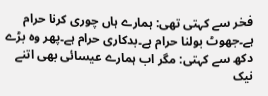فخر سے کہتی تھی: ہمارے ہاں چوری کرنا حرام ہے۔جھوٹ بولنا حرام ہے۔بدکاری حرام ہے۔پھر وہ بڑے دکھ سے کہتی: مگر اب ہمارے عیسائی بھی اتنے نیک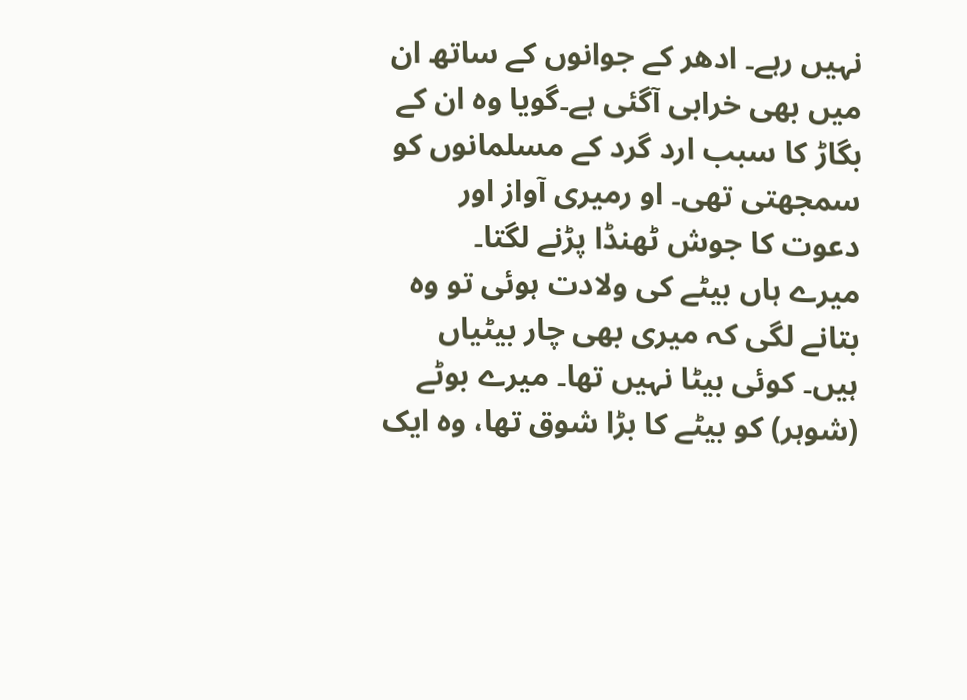نہیں رہے۔ ادھر کے جوانوں کے ساتھ ان میں بھی خرابی آگئی ہے۔گویا وہ ان کے بگاڑ کا سبب ارد گرد کے مسلمانوں کو سمجھتی تھی۔ او رمیری آواز اور دعوت کا جوش ٹھنڈا پڑنے لگتا۔
میرے ہاں بیٹے کی ولادت ہوئی تو وہ بتانے لگی کہ میری بھی چار بیٹیاں ہیں۔ کوئی بیٹا نہیں تھا۔ میرے بوٹے (شوہر) کو بیٹے کا بڑا شوق تھا، وہ ایک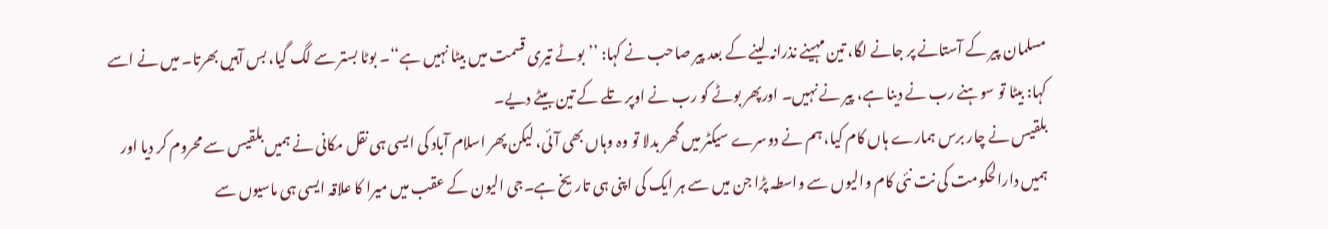مسلمان پیر کے آستانے پر جانے لگا، تین مہینے نذرانہ لینے کے بعد پیر صاحب نے کہا: ’’بوٹے تیری قسمت میں بیٹا نہیں ہے‘‘۔ بوٹا بستر سے لگ گیا، بس آہیں بھرتا۔ میں نے اسے کہا: بیٹا تو سوہنے رب نے دینا ہے، پیر نے نہیں۔ اورپھر بوٹے کو رب نے اوپر تلے کے تین بیٹے دیے۔
بلقیس نے چار برس ہمارے ہاں کام کیا، ہم نے دوسرے سیکٹر میں گھر بدلا تو وہ وہاں بھی آئی، لیکن پھر اسلام آباد کی ایسی ہی نقل مکانی نے ہمیں بلقیس سے محروم کر دیا اور ہمیں دارالحکومت کی نت نئی کام والیوں سے واسطہ پڑا جن میں سے ہر ایک کی اپنی ہی تاریخ ہے۔جی الیون کے عقب میں میرا کا علاقہ ایسی ہی ماسیوں سے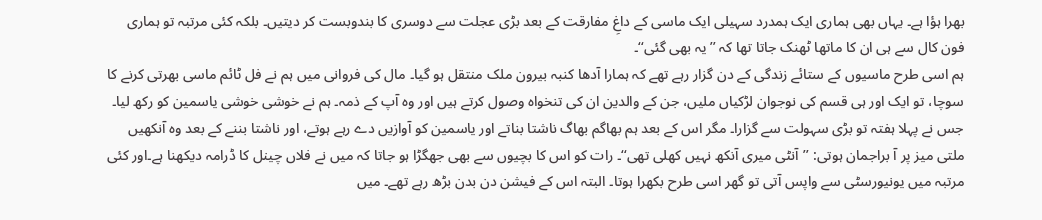بھرا ہؤا ہے۔ یہاں بھی ہماری ایک ہمدرد سہیلی ایک ماسی کے داغِ مفارقت کے بعد بڑی عجلت سے دوسری کا بندوبست کر دیتیں۔ بلکہ کئی مرتبہ تو ہماری فون کال سے ہی ان کا ماتھا ٹھنک جاتا تھا کہ ’’یہ بھی گئی‘‘۔
ہم اسی طرح ماسیوں کے ستائے زندگی کے دن گزار رہے تھے کہ ہمارا آدھا کنبہ بیرون ملک منتقل ہو گیا۔ مال کی فروانی میں ہم نے فل ٹائم ماسی بھرتی کرنے کا سوچا، تو ایک اور ہی قسم کی نوجوان لڑکیاں ملیں، جن کے والدین ان کی تنخواہ وصول کرتے ہیں اور وہ آپ کے ذمہ۔ ہم نے خوشی خوشی یاسمین کو رکھ لیا۔ جس نے پہلا ہفتہ تو بڑی سہولت سے گزارا۔ مگر اس کے بعد ہم بھاگم بھاگ ناشتا بناتے اور یاسمین کو آوازیں دے رہے ہوتے، اور ناشتا بننے کے بعد وہ آنکھیں ملتی میز پر آ براجمان ہوتی: ’’آنٹی میری آنکھ نہیں کھلی تھی‘‘۔ رات کو اس کا بچیوں سے بھی جھگڑا ہو جاتا کہ میں نے فلاں چینل کا ڈرامہ دیکھنا ہے۔اور کئی مرتبہ میں یونیورسٹی سے واپس آتی تو گھر اسی طرح بکھرا ہوتا۔ البتہ اس کے فیشن دن بدن بڑھ رہے تھے۔ میں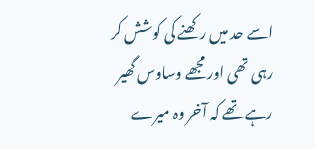اسے حد میں رکھنے کی کوشش کر رہی تھی اور مجھے وساوس گھیر رہے تھے کہ آخر وہ میرے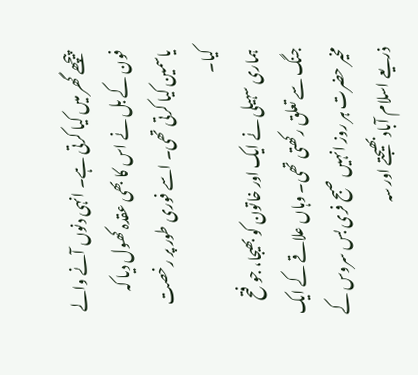پیچھے گھر میں کیا کرتی ہے۔ انہی دنوں آنے والے فون کے بل نے اس کا بھی عقدہ کھول دیا کہ یاسمین کیا کرتی تھی۔ اسے فوری طور پر رخصت کیا۔
ہماری سہیلی نے ایک اور خاتون کو بھیجا، جو فتح جنگ سے تعلق رکھتی تھی۔ وہاں علاقے کے ایک مخیر حضرت ہر روز انہیں صبح فری بس سروس کے ذریعے اسلام آباد بھیجتے اور سہ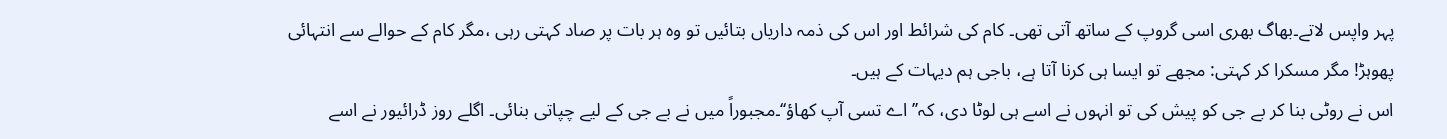پہر واپس لاتے۔بھاگ بھری اسی گروپ کے ساتھ آتی تھی۔ کام کی شرائط اور اس کی ذمہ داریاں بتائیں تو وہ ہر بات پر صاد کہتی رہی ،مگر کام کے حوالے سے انتہائی پھوہڑ! مگر مسکرا کر کہتی: مجھے تو ایسا ہی کرنا آتا ہے، باجی ہم دیہات کے ہیں۔
اس نے روٹی بنا کر بے جی کو پیش کی تو انہوں نے اسے ہی لوٹا دی، کہ’’ اے تسی آپ کھاؤ‘‘۔مجبوراً میں نے بے جی کے لیے چپاتی بنائی۔ اگلے روز ڈرائیور نے اسے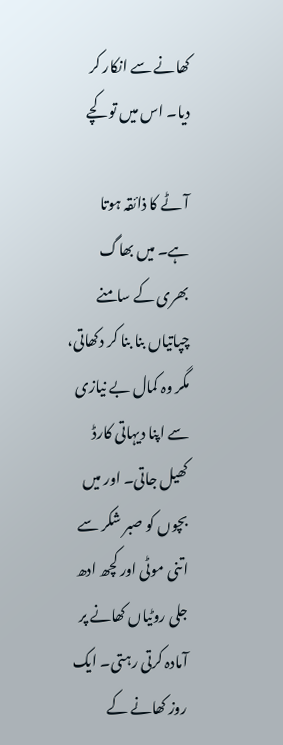کھانے سے انکار کر دیا۔ اس میں تو کچے

آٹے کا ذائقہ ہوتا ہے۔ میں بھاگ بھری کے سامنے چپاتیاں بنا بنا کر دکھاتی، مگر وہ کمال بے نیازی سے اپنا دیہاتی کارڈ کھیل جاتی۔ اور میں بچوں کو صبر شکر سے اتنی موٹی اور کچھ ادھ جلی روٹیاں کھانے پر آمادہ کرتی رہتی۔ ایک روز کھانے کے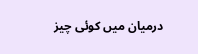درمیان میں کوئی چیز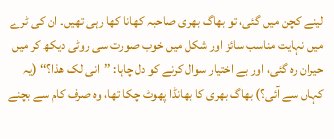لینے کچن میں گئی، تو بھاگ بھری صاحبہ کھانا کھا رہی تھیں۔ ان کی ٹرے میں نہایت مناسب سائز اور شکل میں خوب صورت سی روٹی دیکھ کر میں حیران رہ گئی، اور بے اختیار سوال کرنے کو دل چاہا: ’’انی لک ھذا؟‘‘ (یہ کہاں سے آئی؟) بھاگ بھری کا بھانڈا پھوٹ چکا تھا، وہ صرف کام سے بچنے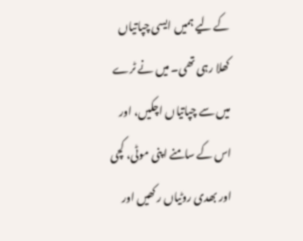کے لیے ہمیں ایسی چپاتیاں کھلا رہی تھی۔ میں نے ٹرے میں سے چپاتیاں اچکیں، اور اس کے سامنے اپنی موٹی، کچی اور بھدی روٹیاں رکھیں اور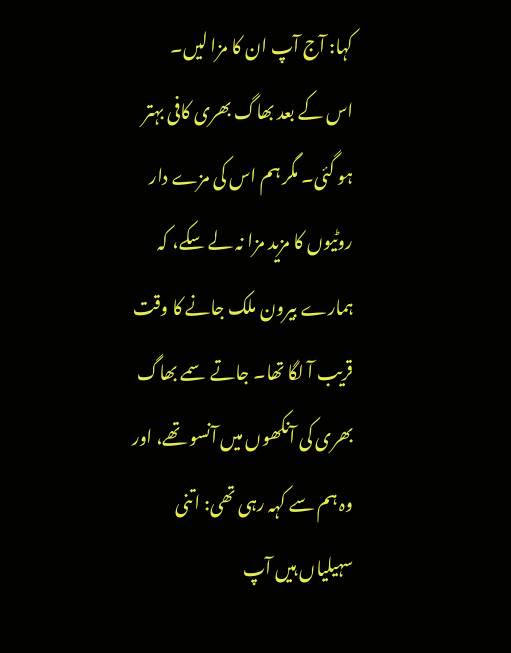کہا: آج آپ ان کا مزا لیں۔
اس کے بعد بھاگ بھری کافی بہتر ہو گئی۔ مگر ہم اس کی مزے دار روٹیوں کا مزید مزا نہ لے سکے، کہ ہمارے بیرون ملک جانے کا وقت قریب آ لگا تھا۔ جاتے سمے بھاگ بھری کی آنکھوں میں آنسو تھے، اور وہ ہم سے کہہ رہی تھی: اتنی سہیلیاں ہیں آپ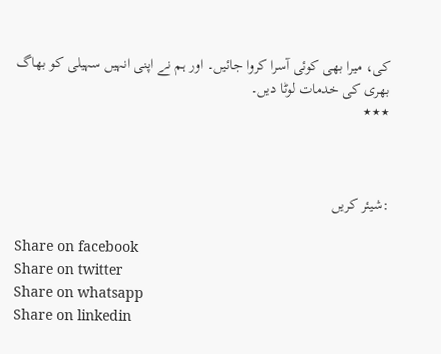کی، میرا بھی کوئی آسرا کروا جائیں۔ اور ہم نے اپنی انہیں سہیلی کو بھاگ بھری کی خدمات لوٹا دیں۔
٭٭٭



:شیئر کریں

Share on facebook
Share on twitter
Share on whatsapp
Share on linkedin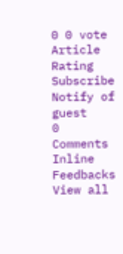0 0 vote
Article Rating
Subscribe
Notify of
guest
0 Comments
Inline Feedbacks
View all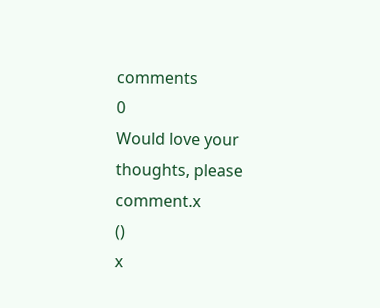comments
0
Would love your thoughts, please comment.x
()
x